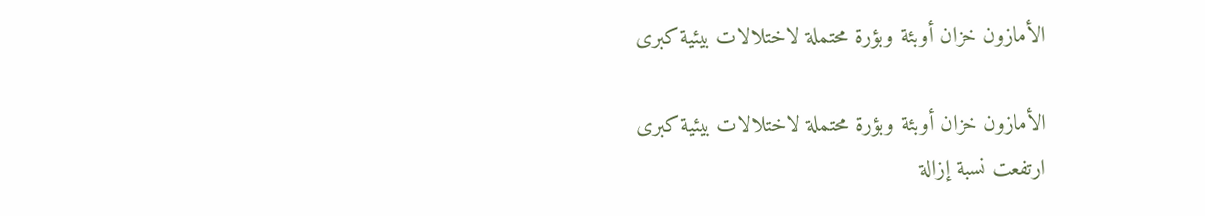الأمازون خزان أوبئة وبؤرة محتملة لاختلالات بيئية كبرى

الأمازون خزان أوبئة وبؤرة محتملة لاختلالات بيئية كبرى
ارتفعت نسبة إزالة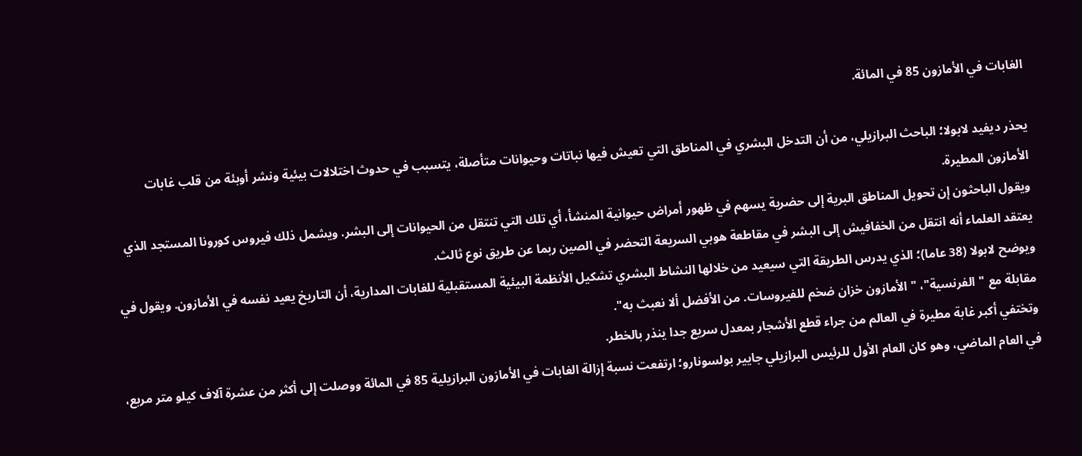الغابات في الأمازون 85 في المائة.

يحذر ديفيد لابولا؛ الباحث البرازيلي، من أن التدخل البشري في المناطق التي تعيش فيها نباتات وحيوانات متأصلة، يتسبب في حدوث اختلالات بيئية ونشر أوبئة من قلب غابات الأمازون المطيرة.
ويقول الباحثون إن تحويل المناطق البرية إلى حضرية يسهم في ظهور أمراض حيوانية المنشأ، أي تلك التي تنتقل من الحيوانات إلى البشر. ويشمل ذلك فيروس كورونا المستجد الذي يعتقد العلماء أنه انتقل من الخفافيش إلى البشر في مقاطعة هوبي السريعة التحضر في الصين ربما عن طريق نوع ثالث.
ويوضح لابولا (38 عاما)؛ الذي يدرس الطريقة التي سيعيد من خلالها النشاط البشري تشكيل الأنظمة البيئية المستقبلية للغابات المدارية، أن التاريخ يعيد نفسه في الأمازون. ويقول في مقابلة مع "الفرنسية"، "الأمازون خزان ضخم للفيروسات. من الأفضل ألا نعبث به".
وتختفي أكبر غابة مطيرة في العالم من جراء قطع الأشجار بمعدل سريع جدا ينذر بالخطر.
في العام الماضي، وهو كان العام الأول للرئيس البرازيلي جايير بولسونارو؛ ارتفعت نسبة إزالة الغابات في الأمازون البرازيلية 85 في المائة ووصلت إلى أكثر من عشرة آلاف كيلو متر مربع،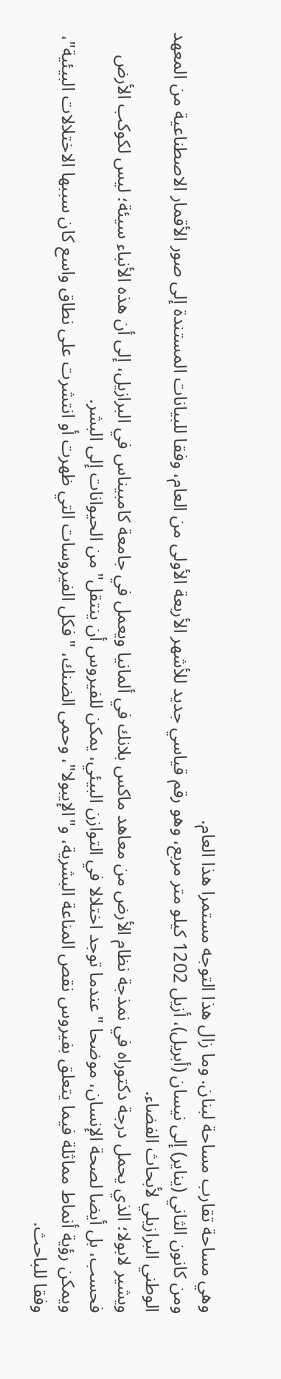وهي مساحة تقارب مساحة لبنان. وما زال هذا التوجه مستمرا هذا العام.
ومن كانون الثاني (يناير) إلى نيسان (أبريل)، أزيل 1202 كيلو متر مربع، وهو رقم قياسي جديد للأشهر الأربعة الأولى من العام، وفقا للبيانات المستندة إلى صور الأقمار الاصطناعية من المعهد الوطني البرازيلي لأبحاث الفضاء.
ويشير لابولا؛ الذي يحمل درجة دكتوراه في نمذجة نظام الأرض من معاهد ماكس بلانك في ألمانيا ويعمل في جامعة كامبيناس في البرازيل، إلى أن هذه الأنباء سيئة؛ ليس لكوكب الأرض فحسب، بل أيضا لصحة الإنسان، موضحا "عندما توجد اختلالا في التوازن البيئي، يمكن للفيروس أن ينتقل" من الحيوانات إلى البشر.
ويمكن رؤية أنماط مماثلة فيما يتعلق بفيروس نقص المناعة البشرية، و"الإيبولا"، وحمى الضنك، "فكل الفيروسات التي ظهرت أو انتشرت على نطاق واسع كان سببها الاختلالات البيئية"، وفقا للباحث.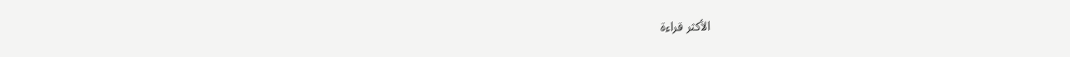الأكثر قراءة